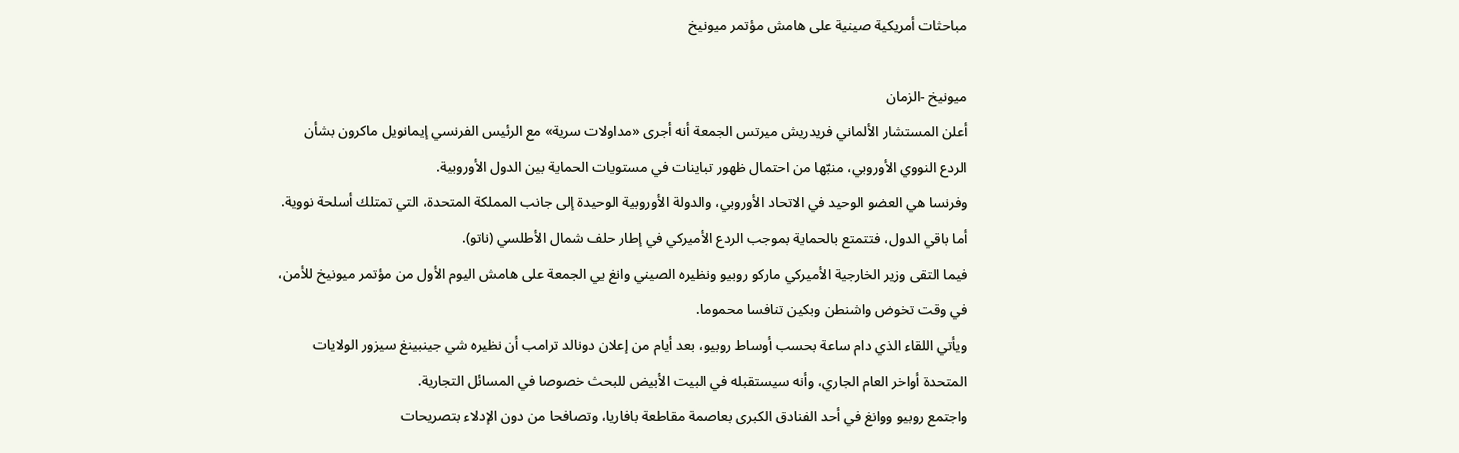مباحثات أمريكية صينية على هامش مؤتمر ميونيخ

ميونيخ -الزمان
أعلن المستشار الألماني فريدريش ميرتس الجمعة أنه أجرى «مداولات سرية» مع الرئيس الفرنسي إيمانويل ماكرون بشأن الردع النووي الأوروبي، منبّها من احتمال ظهور تباينات في مستويات الحماية بين الدول الأوروبية.
وفرنسا هي العضو الوحيد في الاتحاد الأوروبي، والدولة الأوروبية الوحيدة إلى جانب المملكة المتحدة، التي تمتلك أسلحة نووية. أما باقي الدول، فتتمتع بالحماية بموجب الردع الأميركي في إطار حلف شمال الأطلسي (ناتو).
فيما التقى وزير الخارجية الأميركي ماركو روبيو ونظيره الصيني وانغ يي الجمعة على هامش اليوم الأول من مؤتمر ميونيخ للأمن، في وقت تخوض واشنطن وبكين تنافسا محموما.
ويأتي اللقاء الذي دام ساعة بحسب أوساط روبيو، بعد أيام من إعلان دونالد ترامب أن نظيره شي جينبينغ سيزور الولايات المتحدة أواخر العام الجاري، وأنه سيستقبله في البيت الأبيض للبحث خصوصا في المسائل التجارية.
واجتمع روبيو ووانغ في أحد الفنادق الكبرى بعاصمة مقاطعة بافاريا، وتصافحا من دون الإدلاء بتصريحات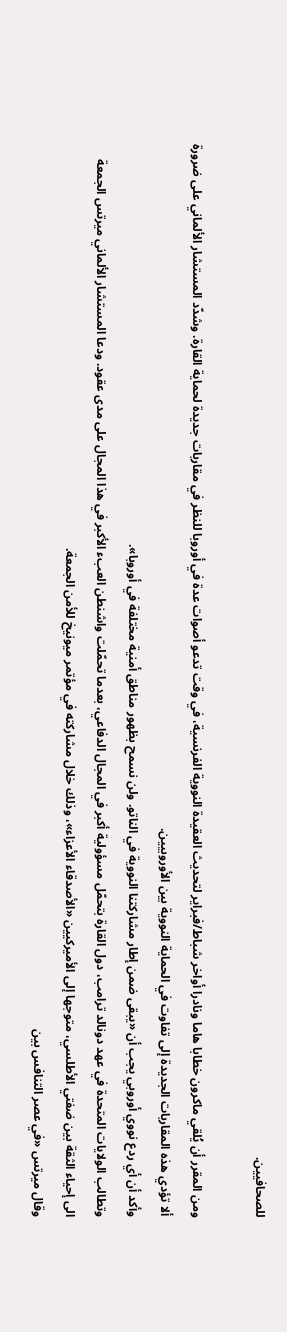للصحافيين.

ومن المقرر أن يُلقي ماكرون خطابا هاما ونادرا أواخر شباط/فبراير لتحديث العقيدة النووية الفرنسية، في وقت تدعو أصوات عدة في أوروبا للنظر في مقاربات جديدة لحماية القارة. وشدّد المستشار الألماني على ضرورة ألا تؤدي هذه المقاربات الجديدة إلى تفاوت في الحماية النووية بين الأوروبيين.
وأكد أن أي ردع نووي أوروبي يجب أن «يبقى ضمن إطار مشاركتنا النووية في الناتو. ولن نسمح بظهور مناطق أمنية مختلفة في أوروبا».
وتطالب الولايات المتحدة في عهد دونالد ترامب، دول القارة بتحمّل مسؤولية أكبر في المجال الدفاعي، بعدما تحمّلت واشنطن العبء الأكبر في هذا المجال على مدى عقود. ودعا المستشار الألماني ميرتس الجمعة الى إحياء الثقة بين ضفتي الأطلسي، متوجها إلى الأميركيين «الأصدقاء الأعزاء»، وذلك خلال مشاركته في مؤتمر ميونيخ للأمن الجمعة.
وقال ميرتس «في عصر التنافس بين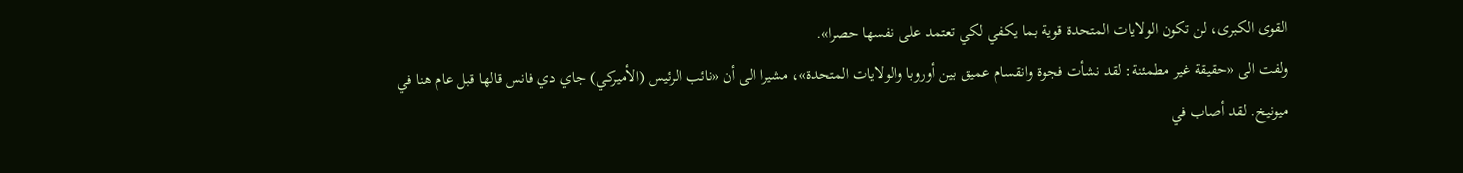القوى الكبرى، لن تكون الولايات المتحدة قوية بما يكفي لكي تعتمد على نفسها حصرا».
ولفت الى «حقيقة غير مطمئنة: لقد نشأت فجوة وانقسام عميق بين أوروبا والولايات المتحدة»، مشيرا الى أن «نائب الرئيس (الأميركي) جاي دي فانس قالها قبل عام هنا في ميونيخ. لقد أصاب في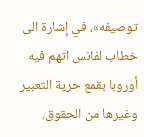توصيفه»، في إشارة الى خطاب لفانس اتهم فيه أوروبا بقمع حرية التعبير وغيرها من الحقوق.